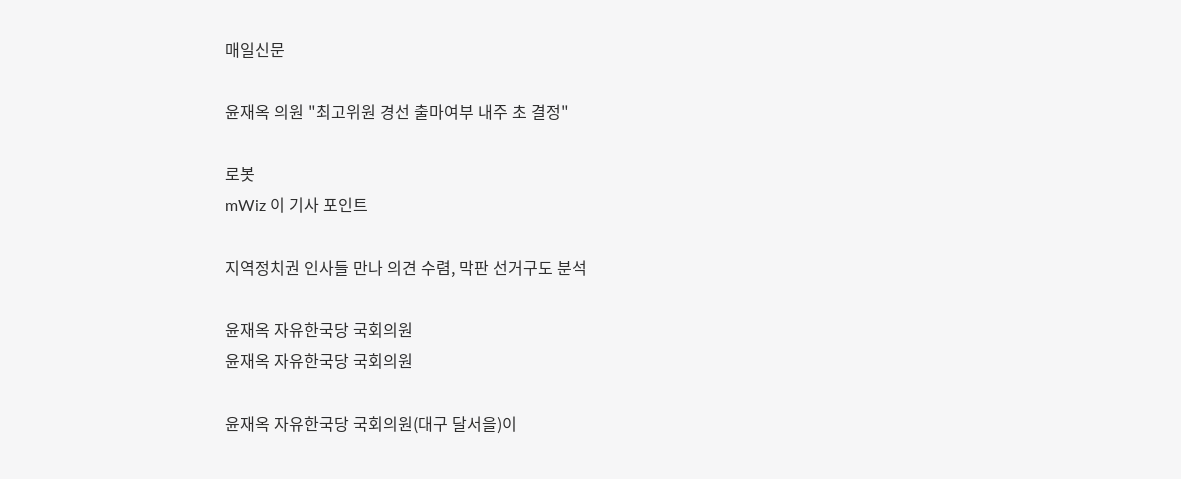매일신문

윤재옥 의원 "최고위원 경선 출마여부 내주 초 결정"

로봇
mWiz 이 기사 포인트

지역정치권 인사들 만나 의견 수렴, 막판 선거구도 분석

윤재옥 자유한국당 국회의원
윤재옥 자유한국당 국회의원

윤재옥 자유한국당 국회의원(대구 달서을)이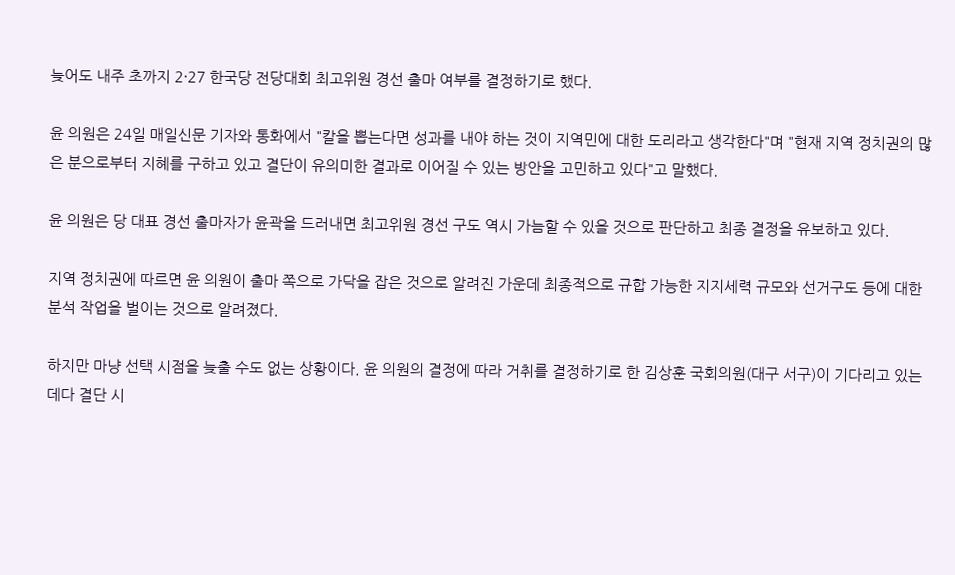늦어도 내주 초까지 2·27 한국당 전당대회 최고위원 경선 출마 여부를 결정하기로 했다.

윤 의원은 24일 매일신문 기자와 통화에서 "칼을 뽑는다면 성과를 내야 하는 것이 지역민에 대한 도리라고 생각한다"며 "현재 지역 정치권의 많은 분으로부터 지혜를 구하고 있고 결단이 유의미한 결과로 이어질 수 있는 방안을 고민하고 있다"고 말했다.

윤 의원은 당 대표 경선 출마자가 윤곽을 드러내면 최고위원 경선 구도 역시 가늠할 수 있을 것으로 판단하고 최종 결정을 유보하고 있다.

지역 정치권에 따르면 윤 의원이 출마 쪽으로 가닥을 잡은 것으로 알려진 가운데 최종적으로 규합 가능한 지지세력 규모와 선거구도 등에 대한 분석 작업을 벌이는 것으로 알려졌다.

하지만 마냥 선택 시점을 늦출 수도 없는 상황이다. 윤 의원의 결정에 따라 거취를 결정하기로 한 김상훈 국회의원(대구 서구)이 기다리고 있는 데다 결단 시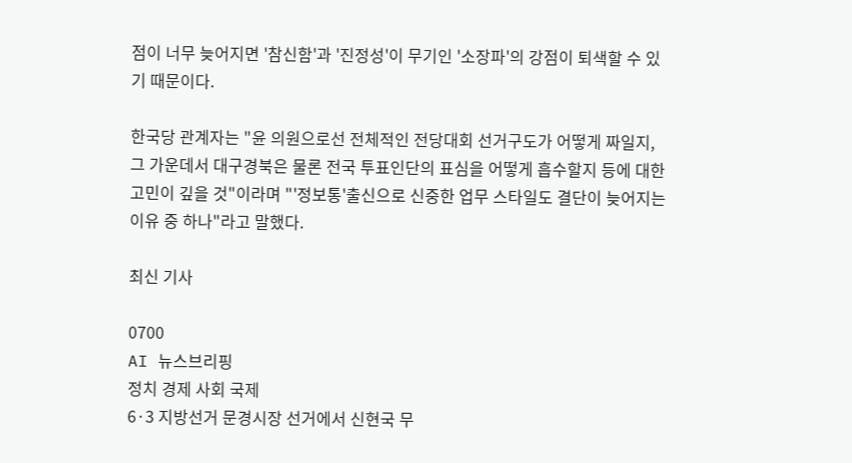점이 너무 늦어지면 '참신함'과 '진정성'이 무기인 '소장파'의 강점이 퇴색할 수 있기 때문이다.

한국당 관계자는 "윤 의원으로선 전체적인 전당대회 선거구도가 어떻게 짜일지, 그 가운데서 대구경북은 물론 전국 투표인단의 표심을 어떻게 흡수할지 등에 대한 고민이 깊을 것"이라며 "'정보통'출신으로 신중한 업무 스타일도 결단이 늦어지는 이유 중 하나"라고 말했다.

최신 기사

0700
AI 뉴스브리핑
정치 경제 사회 국제
6·3 지방선거 문경시장 선거에서 신현국 무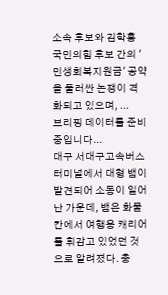소속 후보와 김학홍 국민의힘 후보 간의 '민생회복지원금' 공약을 둘러싼 논쟁이 격화되고 있으며, ...
브리핑 데이터를 준비중입니다...
대구 서대구고속버스터미널에서 대형 뱀이 발견되어 소동이 일어난 가운데, 뱀은 화물칸에서 여행용 캐리어를 휘감고 있었던 것으로 알려졌다. 충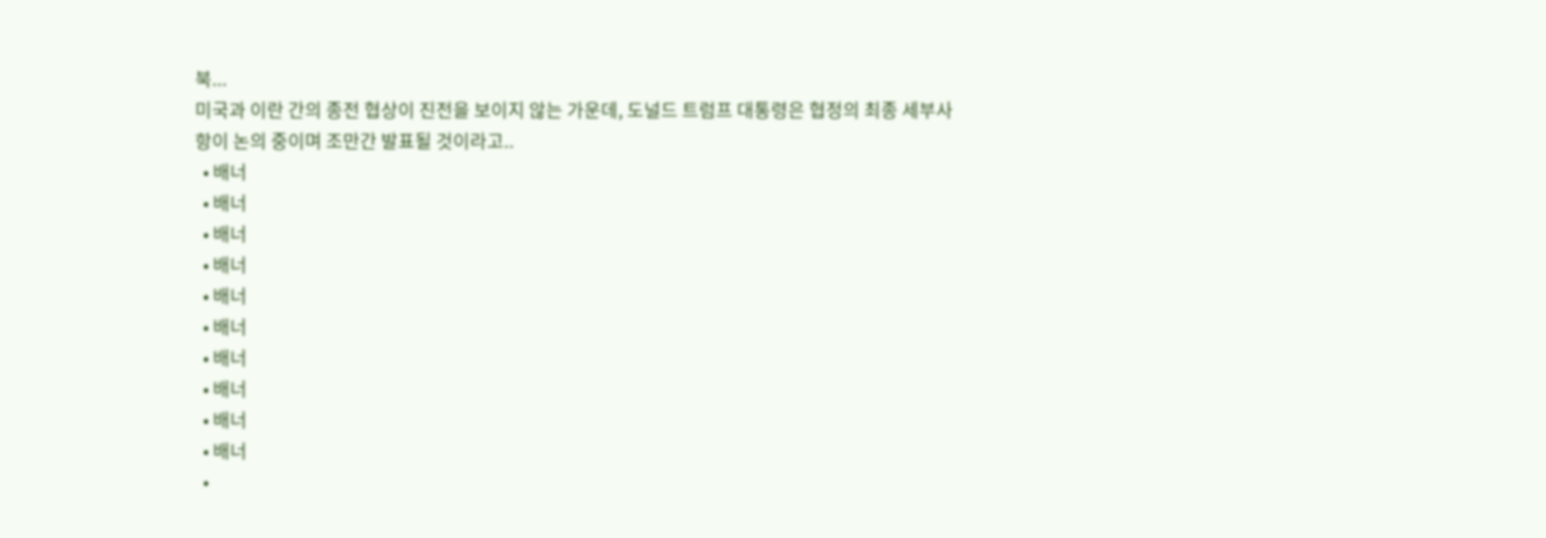북...
미국과 이란 간의 종전 협상이 진전을 보이지 않는 가운데, 도널드 트럼프 대통령은 협정의 최종 세부사항이 논의 중이며 조만간 발표될 것이라고..
  • 배너
  • 배너
  • 배너
  • 배너
  • 배너
  • 배너
  • 배너
  • 배너
  • 배너
  • 배너
  •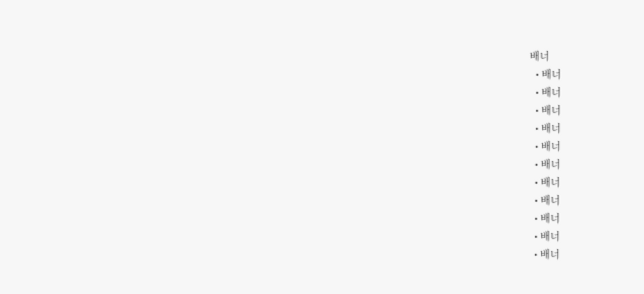배너
  • 배너
  • 배너
  • 배너
  • 배너
  • 배너
  • 배너
  • 배너
  • 배너
  • 배너
  • 배너
  • 배너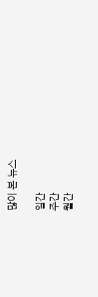많이 본 뉴스

일간
주간
월간